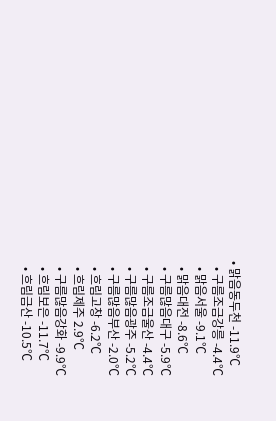• 맑음동두천 -11.9℃
  • 구름조금강릉 -4.4℃
  • 맑음서울 -9.1℃
  • 맑음대전 -8.6℃
  • 구름많음대구 -5.9℃
  • 구름조금울산 -4.4℃
  • 구름많음광주 -5.2℃
  • 구름많음부산 -2.0℃
  • 흐림고창 -6.2℃
  • 흐림제주 2.9℃
  • 구름많음강화 -9.9℃
  • 흐림보은 -11.7℃
  • 흐림금산 -10.5℃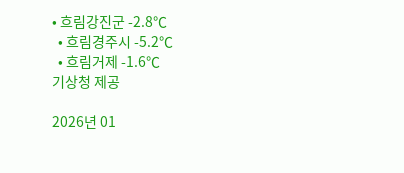• 흐림강진군 -2.8℃
  • 흐림경주시 -5.2℃
  • 흐림거제 -1.6℃
기상청 제공

2026년 01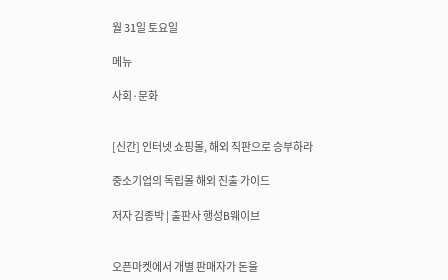월 31일 토요일

메뉴

사회·문화


[신간] 인터넷 쇼핑몰, 해외 직판으로 승부하라

중소기업의 독립몰 해외 진출 가이드

저자 김종박 | 출판사 행성B웨이브


오픈마켓에서 개별 판매자가 돈을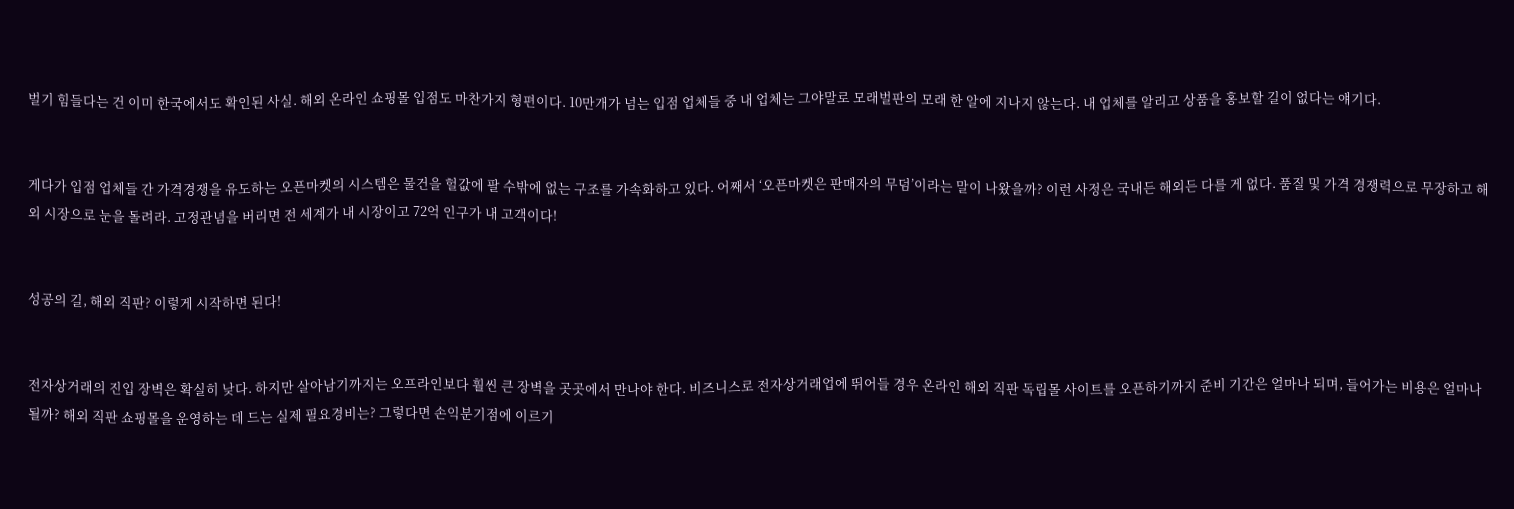벌기 힘들다는 건 이미 한국에서도 확인된 사실. 해외 온라인 쇼핑몰 입점도 마찬가지 형편이다. 10만개가 넘는 입점 업체들 중 내 업체는 그야말로 모래벌판의 모래 한 알에 지나지 않는다. 내 업체를 알리고 상품을 홍보할 길이 없다는 얘기다.


게다가 입점 업체들 간 가격경쟁을 유도하는 오픈마켓의 시스템은 물건을 헐값에 팔 수밖에 없는 구조를 가속화하고 있다. 어째서 ‘오픈마켓은 판매자의 무덤’이라는 말이 나왔을까? 이런 사정은 국내든 해외든 다를 게 없다. 품질 및 가격 경쟁력으로 무장하고 해외 시장으로 눈을 돌려라. 고정관념을 버리면 전 세계가 내 시장이고 72억 인구가 내 고객이다!


성공의 길, 해외 직판? 이렇게 시작하면 된다!


전자상거래의 진입 장벽은 확실히 낮다. 하지만 살아남기까지는 오프라인보다 훨씬 큰 장벽을 곳곳에서 만나야 한다. 비즈니스로 전자상거래업에 뛰어들 경우 온라인 해외 직판 독립몰 사이트를 오픈하기까지 준비 기간은 얼마나 되며, 들어가는 비용은 얼마나 될까? 해외 직판 쇼핑몰을 운영하는 데 드는 실제 필요경비는? 그렇다면 손익분기점에 이르기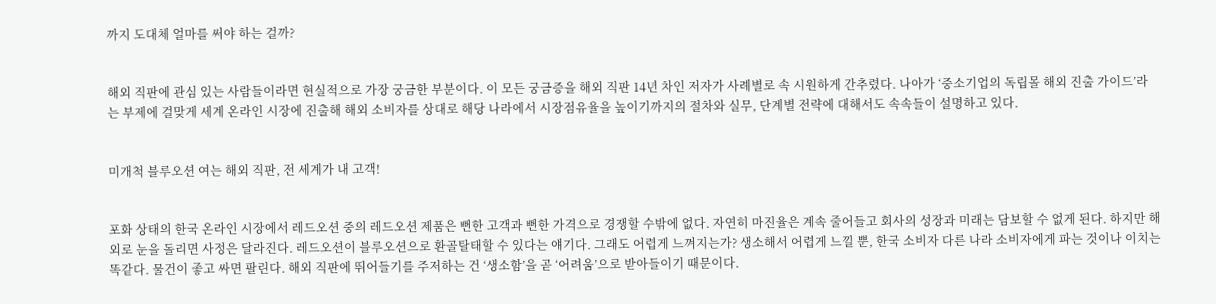까지 도대체 얼마를 써야 하는 걸까?


해외 직판에 관심 있는 사람들이라면 현실적으로 가장 궁금한 부분이다. 이 모든 궁금증을 해외 직판 14년 차인 저자가 사례별로 속 시원하게 간추렸다. 나아가 ‘중소기업의 독립몰 해외 진출 가이드’라는 부제에 걸맞게 세계 온라인 시장에 진출해 해외 소비자를 상대로 해당 나라에서 시장점유율을 높이기까지의 절차와 실무, 단계별 전략에 대해서도 속속들이 설명하고 있다.


미개척 블루오션 여는 해외 직판, 전 세계가 내 고객!


포화 상태의 한국 온라인 시장에서 레드오션 중의 레드오션 제품은 뻔한 고객과 뻔한 가격으로 경쟁할 수밖에 없다. 자연히 마진율은 계속 줄어들고 회사의 성장과 미래는 담보할 수 없게 된다. 하지만 해외로 눈을 돌리면 사정은 달라진다. 레드오션이 블루오션으로 환골탈태할 수 있다는 얘기다. 그래도 어렵게 느껴지는가? 생소해서 어렵게 느낄 뿐, 한국 소비자 다른 나라 소비자에게 파는 것이나 이치는 똑같다. 물건이 좋고 싸면 팔린다. 해외 직판에 뛰어들기를 주저하는 건 ‘생소함’을 곧 ‘어려움’으로 받아들이기 때문이다.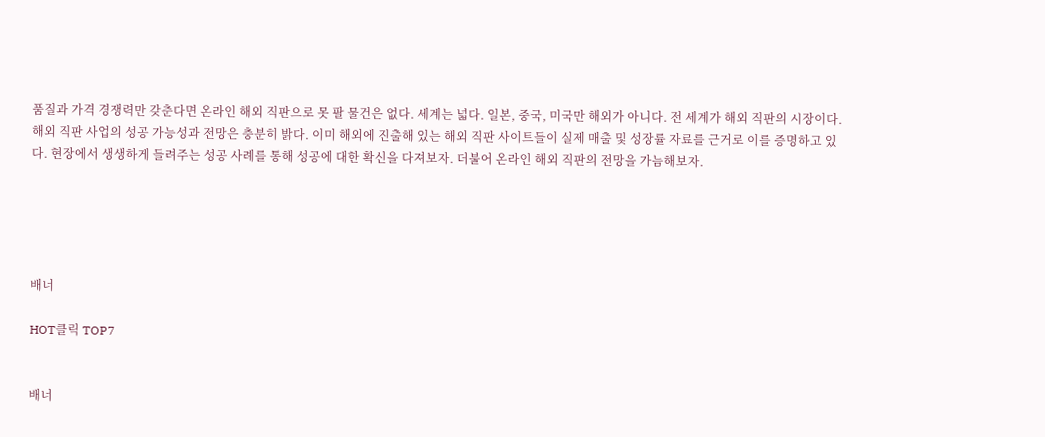품질과 가격 경쟁력만 갖춘다면 온라인 해외 직판으로 못 팔 물건은 없다. 세계는 넓다. 일본, 중국, 미국만 해외가 아니다. 전 세계가 해외 직판의 시장이다. 해외 직판 사업의 성공 가능성과 전망은 충분히 밝다. 이미 해외에 진출해 있는 해외 직판 사이트들이 실제 매출 및 성장률 자료를 근거로 이를 증명하고 있다. 현장에서 생생하게 들려주는 성공 사례를 통해 성공에 대한 확신을 다져보자. 더불어 온라인 해외 직판의 전망을 가늠해보자.





배너

HOT클릭 TOP7


배너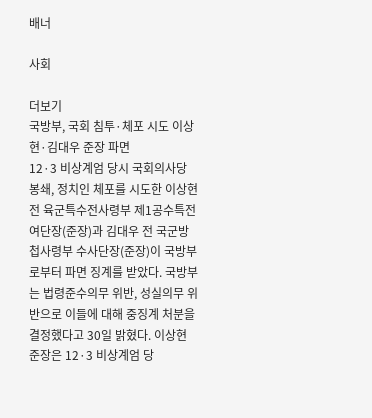배너

사회

더보기
국방부, 국회 침투·체포 시도 이상현·김대우 준장 파면
12·3 비상계엄 당시 국회의사당 봉쇄, 정치인 체포를 시도한 이상현 전 육군특수전사령부 제1공수특전여단장(준장)과 김대우 전 국군방첩사령부 수사단장(준장)이 국방부로부터 파면 징계를 받았다. 국방부는 법령준수의무 위반, 성실의무 위반으로 이들에 대해 중징계 처분을 결정했다고 30일 밝혔다. 이상현 준장은 12·3 비상계엄 당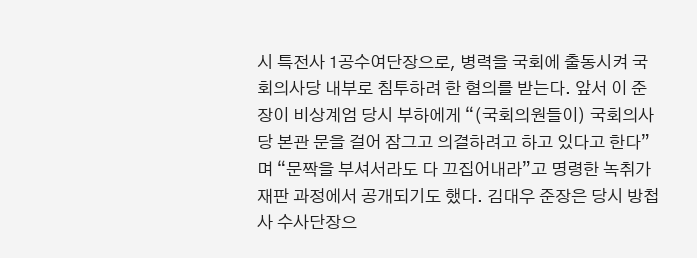시 특전사 1공수여단장으로, 병력을 국회에 출동시켜 국회의사당 내부로 침투하려 한 혐의를 받는다. 앞서 이 준장이 비상계엄 당시 부하에게 “(국회의원들이) 국회의사당 본관 문을 걸어 잠그고 의결하려고 하고 있다고 한다”며 “문짝을 부셔서라도 다 끄집어내라”고 명령한 녹취가 재판 과정에서 공개되기도 했다. 김대우 준장은 당시 방첩사 수사단장으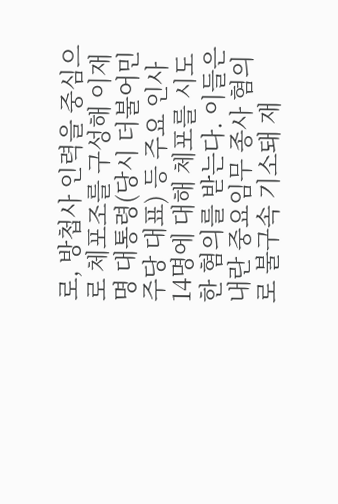로, 방첩사 인력을 중심으로 체포조를 구성해 이재명 대통령(당시 더불어민주당 대표) 등 주요 인사 14명에 대해 체포를 시도한 혐의를 받는다. 이들은 내란 중요임무 종사 혐의로 불구속 기소돼 재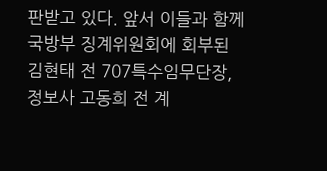판받고 있다. 앞서 이들과 함께 국방부 징계위원회에 회부된 김현태 전 707특수임무단장, 정보사 고동희 전 계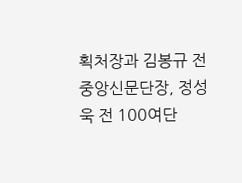획처장과 김봉규 전 중앙신문단장, 정성욱 전 100여단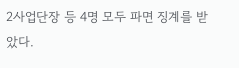2사업단장 등 4명 모두 파면 징계를 받았다.